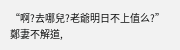“啊?去哪兒?老爺明日不上值么?”
鄭妻不解道,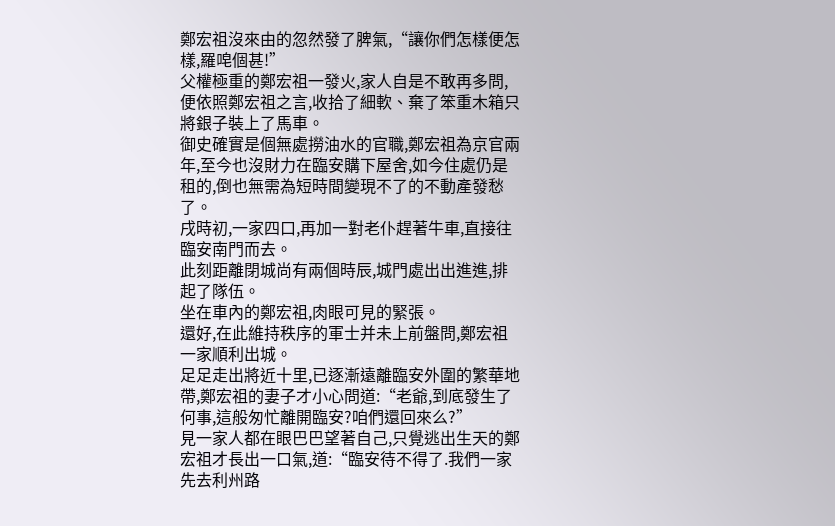鄭宏祖沒來由的忽然發了脾氣,“讓你們怎樣便怎樣,羅唣個甚!”
父權極重的鄭宏祖一發火,家人自是不敢再多問,便依照鄭宏祖之言,收拾了細軟、棄了笨重木箱只將銀子裝上了馬車。
御史確實是個無處撈油水的官職,鄭宏祖為京官兩年,至今也沒財力在臨安購下屋舍,如今住處仍是租的,倒也無需為短時間變現不了的不動產發愁了。
戌時初,一家四口,再加一對老仆趕著牛車,直接往臨安南門而去。
此刻距離閉城尚有兩個時辰,城門處出出進進,排起了隊伍。
坐在車內的鄭宏祖,肉眼可見的緊張。
還好,在此維持秩序的軍士并未上前盤問,鄭宏祖一家順利出城。
足足走出將近十里,已逐漸遠離臨安外圍的繁華地帶,鄭宏祖的妻子才小心問道:“老爺,到底發生了何事,這般匆忙離開臨安?咱們還回來么?”
見一家人都在眼巴巴望著自己,只覺逃出生天的鄭宏祖才長出一口氣,道:“臨安待不得了.我們一家先去利州路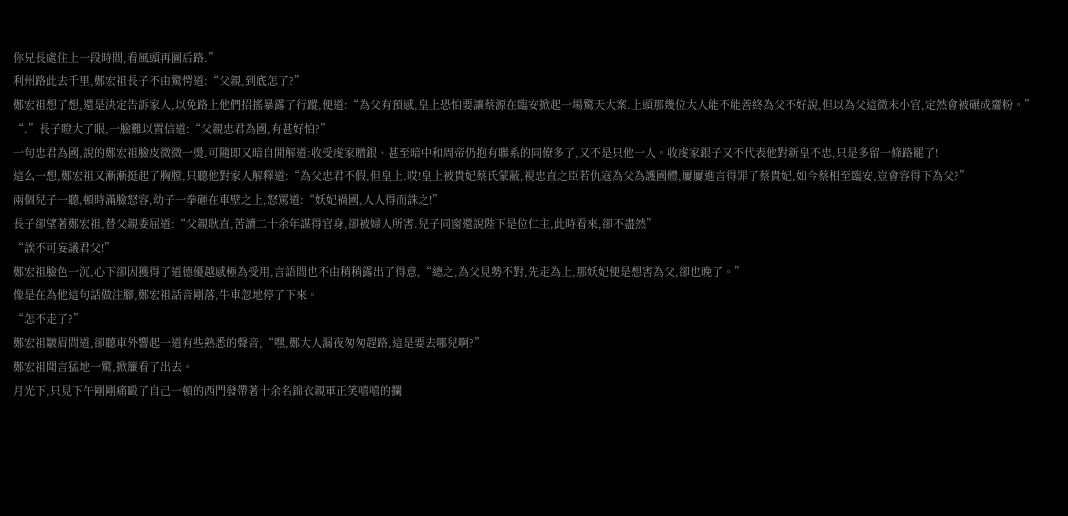你兄長處住上一段時間,看風頭再圖后路.”
利州路此去千里,鄭宏祖長子不由驚愕道:“父親,到底怎了?”
鄭宏祖想了想,還是決定告訴家人,以免路上他們招搖暴露了行蹤,便道:“為父有預感,皇上恐怕要讓蔡源在臨安掀起一場驚天大案.上頭那幾位大人能不能善終為父不好說,但以為父這微末小官,定然會被碾成齏粉。”
“.”長子瞪大了眼,一臉難以置信道:“父親忠君為國,有甚好怕?”
一句忠君為國,說的鄭宏祖臉皮微微一燙.可隨即又暗自開解道:收受虔家贈銀、甚至暗中和周帝仍抱有聯系的同僚多了,又不是只他一人。收虔家銀子又不代表他對新皇不忠,只是多留一條路罷了!
這么一想,鄭宏祖又漸漸挺起了胸膛,只聽他對家人解釋道:“為父忠君不假,但皇上.哎!皇上被貴妃蔡氏蒙蔽,視忠直之臣若仇寇為父為護國體,屢屢進言得罪了蔡貴妃,如今蔡相至臨安,豈會容得下為父?”
兩個兒子一聽,頓時滿臉怒容,幼子一拳砸在車壁之上,怒罵道:“妖妃禍國,人人得而誅之!”
長子卻望著鄭宏祖,替父親委屈道:“父親耿直,苦讀二十余年謀得官身,卻被婦人所害.兒子同窗還說陛下是位仁主,此時看來,卻不盡然”
“誒不可妄議君父!”
鄭宏祖臉色一沉,心下卻因獲得了道德優越感極為受用,言語間也不由稍稍露出了得意,“總之,為父見勢不對,先走為上,那妖妃便是想害為父,卻也晚了。”
像是在為他這句話做注腳,鄭宏祖話音剛落,牛車忽地停了下來。
“怎不走了?”
鄭宏祖皺眉問道,卻聽車外響起一道有些熟悉的聲音,“嘿,鄭大人漏夜匆匆趕路,這是要去哪兒啊?”
鄭宏祖聞言猛地一驚,掀簾看了出去。
月光下,只見下午剛剛痛毆了自己一頓的西門發帶著十余名錦衣親軍正笑嘻嘻的攔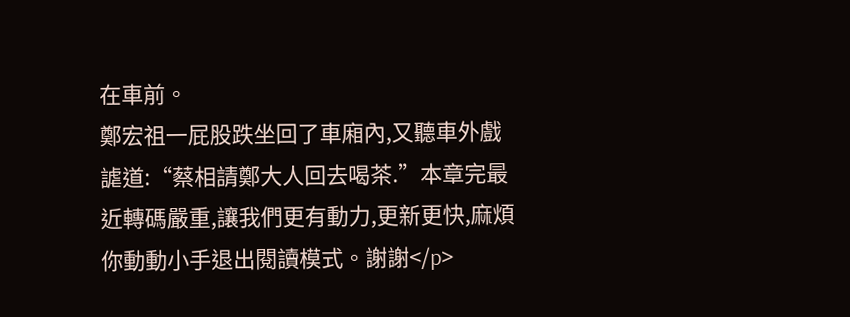在車前。
鄭宏祖一屁股跌坐回了車廂內,又聽車外戲謔道:“蔡相請鄭大人回去喝茶.”本章完最近轉碼嚴重,讓我們更有動力,更新更快,麻煩你動動小手退出閱讀模式。謝謝</p>